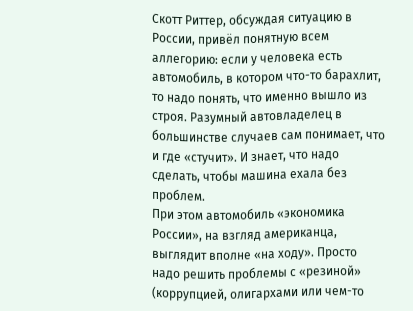Скотт Риттер, обсуждая ситуацию в России, привёл понятную всем аллегорию: если у человека есть автомобиль, в котором что-то барахлит, то надо понять, что именно вышло из строя. Разумный автовладелец в большинстве случаев сам понимает, что и где «стучит». И знает, что надо сделать, чтобы машина ехала без проблем.
При этом автомобиль «экономика России», на взгляд американца, выглядит вполне «на ходу». Просто надо решить проблемы с «резиной» (коррупцией, олигархами или чем-то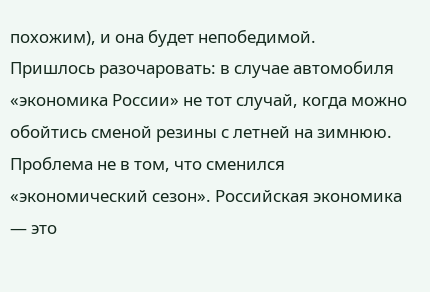похожим), и она будет непобедимой.
Пришлось разочаровать: в случае автомобиля «экономика России» не тот случай, когда можно обойтись сменой резины с летней на зимнюю. Проблема не в том, что сменился «экономический сезон». Российская экономика — это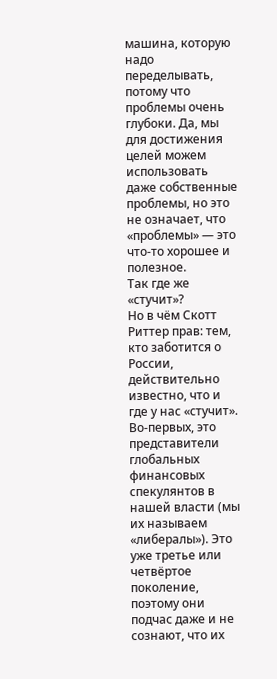машина, которую надо переделывать, потому что проблемы очень глубоки. Да, мы для достижения целей можем использовать даже собственные проблемы, но это не означает, что «проблемы» — это что-то хорошее и полезное.
Так где же «стучит»?
Но в чём Скотт Риттер прав: тем, кто заботится о России, действительно известно, что и где у нас «стучит».
Во-первых, это представители глобальных финансовых спекулянтов в нашей власти (мы их называем «либералы»). Это уже третье или четвёртое поколение, поэтому они подчас даже и не сознают, что их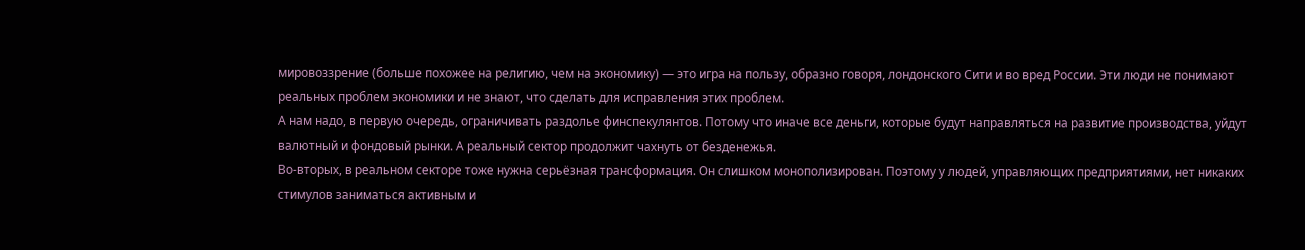мировоззрение (больше похожее на религию, чем на экономику) — это игра на пользу, образно говоря, лондонского Сити и во вред России. Эти люди не понимают реальных проблем экономики и не знают, что сделать для исправления этих проблем.
А нам надо, в первую очередь, ограничивать раздолье финспекулянтов. Потому что иначе все деньги, которые будут направляться на развитие производства, уйдут валютный и фондовый рынки. А реальный сектор продолжит чахнуть от безденежья.
Во-вторых, в реальном секторе тоже нужна серьёзная трансформация. Он слишком монополизирован. Поэтому у людей, управляющих предприятиями, нет никаких стимулов заниматься активным и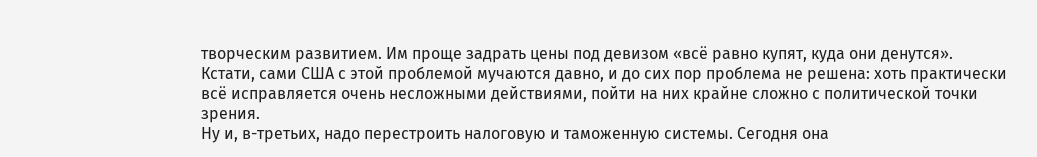творческим развитием. Им проще задрать цены под девизом «всё равно купят, куда они денутся».
Кстати, сами США с этой проблемой мучаются давно, и до сих пор проблема не решена: хоть практически всё исправляется очень несложными действиями, пойти на них крайне сложно с политической точки зрения.
Ну и, в-третьих, надо перестроить налоговую и таможенную системы. Сегодня она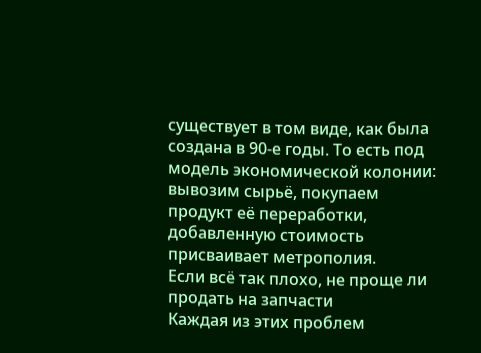существует в том виде, как была создана в 90-е годы. То есть под модель экономической колонии: вывозим сырьё, покупаем продукт её переработки, добавленную стоимость присваивает метрополия.
Если всё так плохо, не проще ли продать на запчасти
Каждая из этих проблем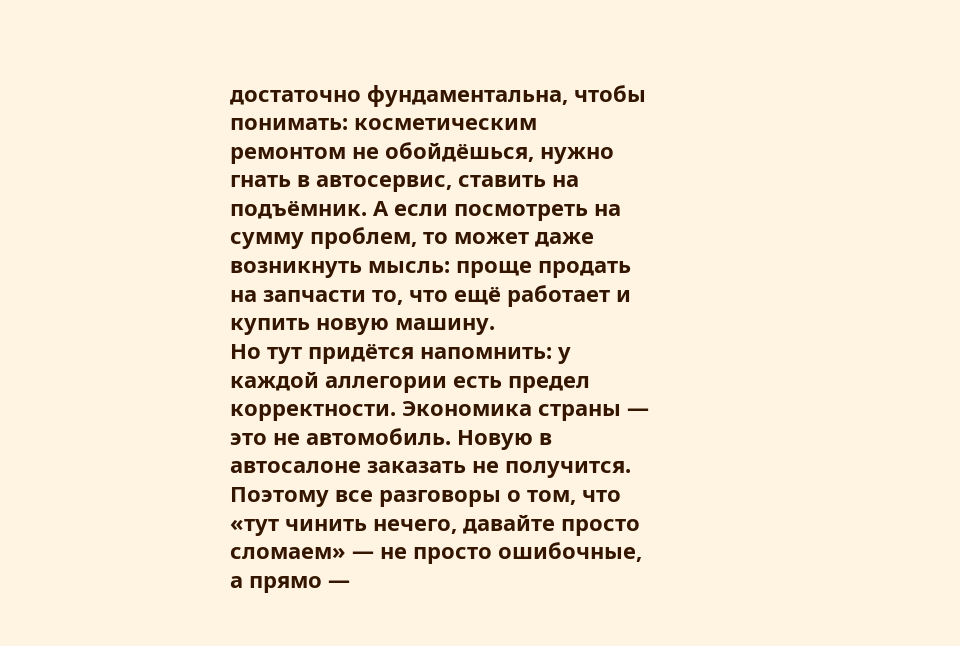достаточно фундаментальна, чтобы понимать: косметическим ремонтом не обойдёшься, нужно гнать в автосервис, ставить на подъёмник. А если посмотреть на сумму проблем, то может даже возникнуть мысль: проще продать на запчасти то, что ещё работает и купить новую машину.
Но тут придётся напомнить: у каждой аллегории есть предел корректности. Экономика страны — это не автомобиль. Новую в автосалоне заказать не получится. Поэтому все разговоры о том, что «тут чинить нечего, давайте просто сломаем» — не просто ошибочные, а прямо —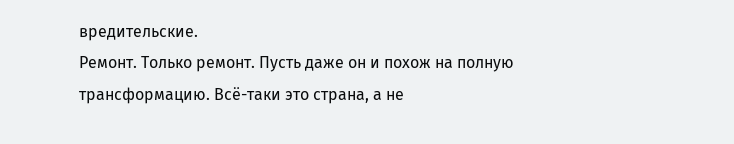вредительские.
Ремонт. Только ремонт. Пусть даже он и похож на полную трансформацию. Всё-таки это страна, а не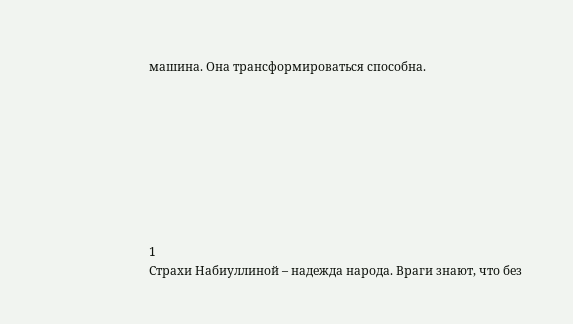машина. Она трансформироваться способна.









1
Страхи Набиуллиной – надежда народа. Враги знают, что без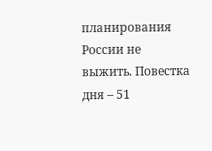планирования России не выжить. Повестка дня – 51